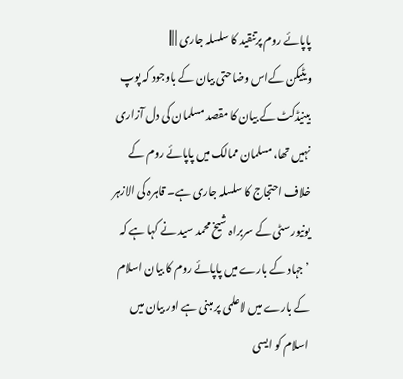پاپائے روم پرتنقید کا سلسلہ جاری | |||
ویٹیکن کےاس وضاحتی بیان کے باوجود کہ پوپ بینیڈکٹ کے بیان کا مقصد مسلمان کی دل آزاری نہیں تھا، مسلمان ممالک میں پاپائے روم کے خلاف احتجاج کا سلسلہ جاری ہے۔ قاہرہ کی الازہر یونیورسٹی کے سربراہ شیخ محمد سید نے کہا ہے کہ ’جہاد کے بارے میں پاپائے روم کا بیان اسلام کے بارے میں لاعلمی پر مبنی ہے اور بیان میں اسلام کو ایسی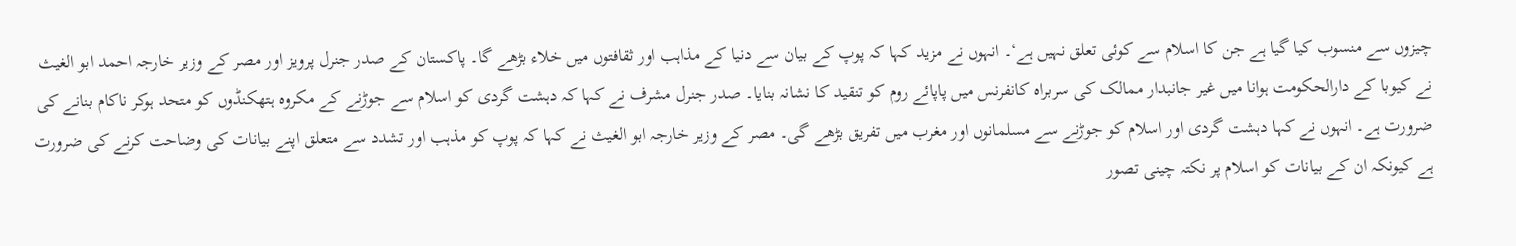چیزوں سے منسوب کیا گیا ہے جن کا اسلام سے کوئی تعلق نہیں ہے‘۔ انہوں نے مزید کہا کہ پوپ کے بیان سے دنیا کے مذاہب اور ثقافتوں میں خلاء بڑھے گا۔ پاکستان کے صدر جنرل پرویز اور مصر کے وزیر خارجہ احمد ابو الغیث نے کیوبا کے دارالحکومت ہوانا میں غیر جانبدار ممالک کی سربراہ کانفرنس میں پاپائے روم کو تنقید کا نشانہ بنایا۔ صدر جنرل مشرف نے کہا کہ دہشت گردی کو اسلام سے جوڑنے کے مکروہ ہتھکنڈوں کو متحد ہوکر ناکام بنانے کی ضرورت ہے۔ انہوں نے کہا دہشت گردی اور اسلام کو جوڑنے سے مسلمانوں اور مغرب میں تفریق بڑھے گی۔ مصر کے وزیر خارجہ ابو الغیث نے کہا کہ پوپ کو مذہب اور تشدد سے متعلق اپنے بیانات کی وضاحت کرنے کی ضرورت ہے کیونکہ ان کے بیانات کو اسلام پر نکتہ چینی تصور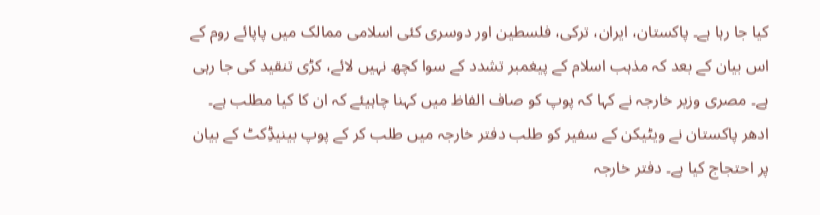کیا جا رہا ہے۔ پاکستان، ایران، ترکی، فلسطین اور دوسری کئی اسلامی ممالک میں پاپائے روم کے اس بیان کے بعد کہ مذہب اسلام کے پیغمبر تشدد کے سوا کچھ نہیں لائے، کڑی تنقید کی جا رہی ہے۔ مصری وزیر خارجہ نے کہا کہ پوپ کو صاف الفاظ میں کہنا چاہیئے کہ ان کا کیا مطلب ہے۔ ادھر پاکستان نے ویٹیکن کے سفیر کو طلب دفتر خارجہ میں طلب کر کے پوپ بینیڈِکٹ کے بیان پر احتجاج کیا ہے۔ دفتر خارجہ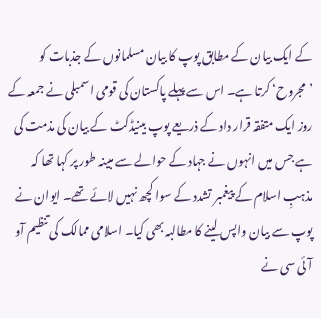کے ایک بیان کے مطابق پوپ کا بیان مسلمانوں کے جذبات کو ’مجروح‘ کرتا ہے۔ اس سے پہلے پاکستان کی قومی اسمبلی نے جمعہ کے روز ایک متفقہ قرار داد کے ذریعے پوپ بینیڈکٹ کے بیان کی مذمت کی ہے جس میں انہوں نے جہاد کے حوالے سے مبینہ طور پر کہا تھا کہ مذہبِ اسلام کے پیغمبر تشدد کے سوا کچھ نہیں لائے تھے۔ ایوان نے پوپ سے بیان واپس لینے کا مطالبہ بھی کیا۔ اسلامی ممالک کی تنظیم آو آئی سی نے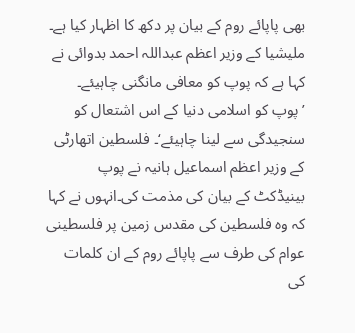بھی پاپائے روم کے بیان پر دکھ کا اظہار کیا ہے۔ ملیشیا کے وزیر اعظم عبداللہ احمد بدوائی نے کہا ہے کہ پوپ کو معافی مانگنی چاہیئے۔ ’پوپ کو اسلامی دنیا کے اس اشتعال کو سنجیدگی سے لینا چاہیئے‘۔ فلسطین اتھارٹی کے وزیر اعظم اسماعیل ہانیہ نے پوپ بینیڈکٹ کے بیان کی مذمت کی۔انہوں نے کہا کہ وہ فلسطین کی مقدس زمین پر فلسطینی عوام کی طرف سے پاپائے روم کے ان کلمات کی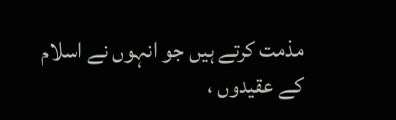مذمت کرتے ہیں جو انہوں نے اسلام کے عقیدوں ،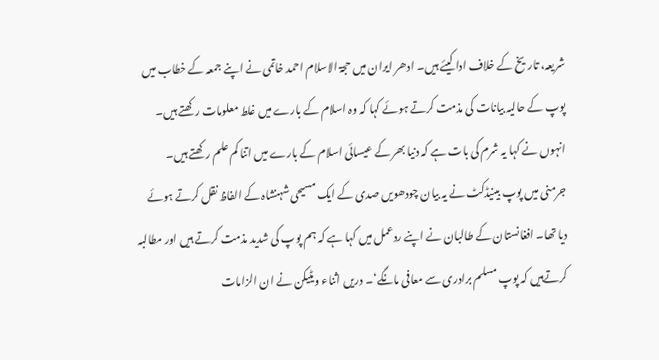شریعہ، تاریخ کے خلاف ادا کیئے ہیں۔ ادھر ایران میں حجۃ الاسلام احمد خاتمی نے اپنے جمعہ کے خطاب میں پوپ کے حالیہ بیانات کی مذمت کرتے ہوئے کہا کہ وہ اسلام کے بارے میں غلط معلومات رکھتے ہیں۔ انہوں نے کہا یہ شرم کی بات ہے کہ دنیا بھر کے عیسائی اسلام کے بارے میں اتنا کم علم رکھتے ہیں۔ جرمنی میں پوپ بینیڈکٹ نے یہ بیان چودھویں صدی کے ایک مسیحی شہنشاہ کے الفاظ نقل کرتے ہوئے دیا تھا۔ افغانستان کے طالبان نے اپنے ردعمل میں کہا ہے کہ ہم پوپ کی شدید مذمت کرتے ہیں اور مطالبہ کرتےہیں کہ پوپ مسلم برادری سے معافی مانگے‘۔ دریں اثناء ویٹیکن نے ان الزامات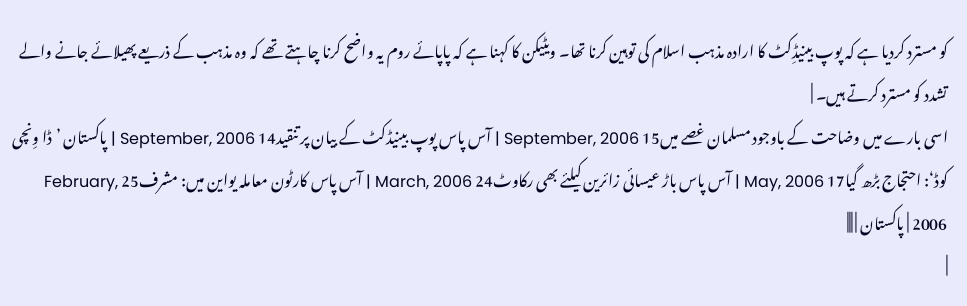کو مسترد کردیا ہے کہ پوپ بینیڈِکٹ کا ارادہ مذہب اسلام کی توہین کرنا تھا۔ ویٹیکن کا کہنا ہے کہ پاپائے روم یہ واضح کرنا چاہتے تھے کہ وہ مذہب کے ذریعے پھیلائے جانے والے تشدد کو مسترد کرتے ہیں۔ |
اسی بارے میں وضاحت کے باوجود مسلمان غصے میں15 September, 2006 | آس پاس پوپ بینیڈکٹ کے بیان پر تنقید14 September, 2006 | پاکستان ’ڈا وِنچی کوڈ‘: احتجاج بڑھ گیا17 May, 2006 | آس پاس باڑ عیسائی زائرین کیلئے بھی رکاوٹ24 March, 2006 | آس پاس کارٹون معاملہ یواین میں: مشرف25 February, 2006 | پاکستان | |||
|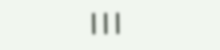|||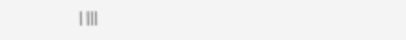| |||